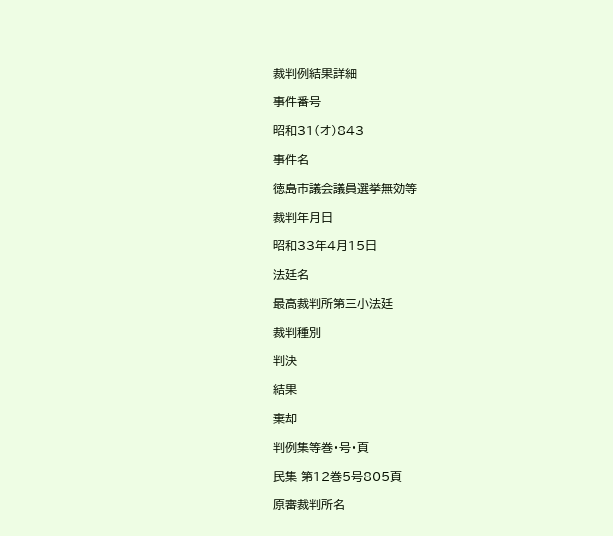裁判例結果詳細

事件番号

昭和31(オ)843

事件名

徳島市議会議員選挙無効等

裁判年月日

昭和33年4月15日

法廷名

最高裁判所第三小法廷

裁判種別

判決

結果

棄却

判例集等巻・号・頁

民集 第12巻5号805頁

原審裁判所名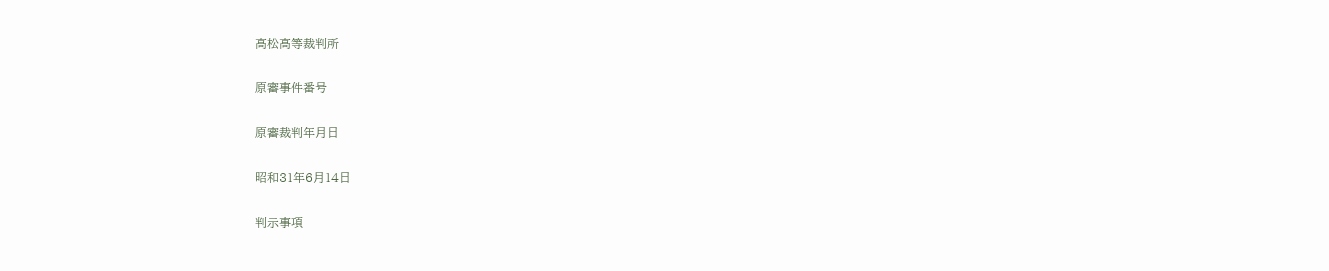高松高等裁判所

原審事件番号

原審裁判年月日

昭和31年6月14日

判示事項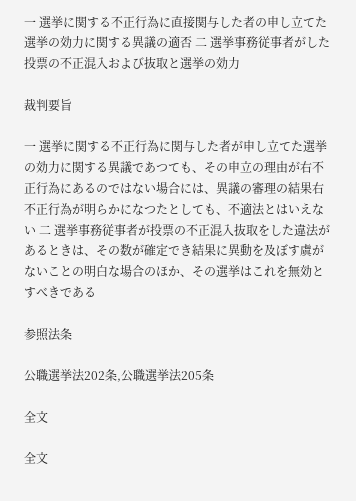一 選挙に関する不正行為に直接関与した者の申し立てた選挙の効力に関する異議の適否 二 選挙事務従事者がした投票の不正混入および抜取と選挙の効力

裁判要旨

一 選挙に関する不正行為に関与した者が申し立てた選挙の効力に関する異議であつても、その申立の理由が右不正行為にあるのではない場合には、異議の審理の結果右不正行為が明らかになつたとしても、不適法とはいえない 二 選挙事務従事者が投票の不正混入抜取をした違法があるときは、その数が確定でき結果に異動を及ぼす虞がないことの明白な場合のほか、その選挙はこれを無効とすべきである

参照法条

公職選挙法202条,公職選挙法205条

全文

全文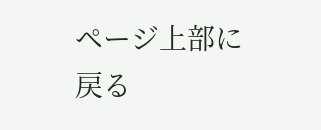ページ上部に戻る